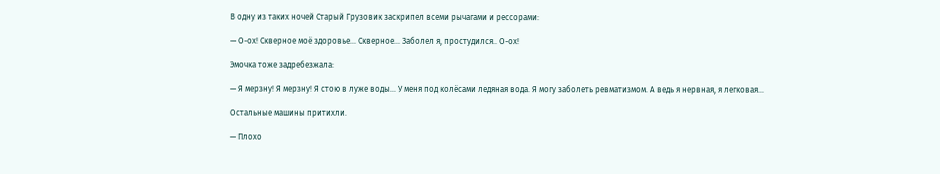В одну из таких ночей Старый Грузовик заскрипел всеми рычагами и рессорами:

— О-ох! Скверное моё здоровье... Скверное... Заболел я, простудился.. О-ох!

Эмочка тоже задребезжала:

— Я мерзну! Я мерзну! Я стою в луже воды... У меня под колёсами ледяная вода. Я могу заболеть ревматизмом. А ведь я нервная, я легковая...

Остальные машины притихли.

— Плохо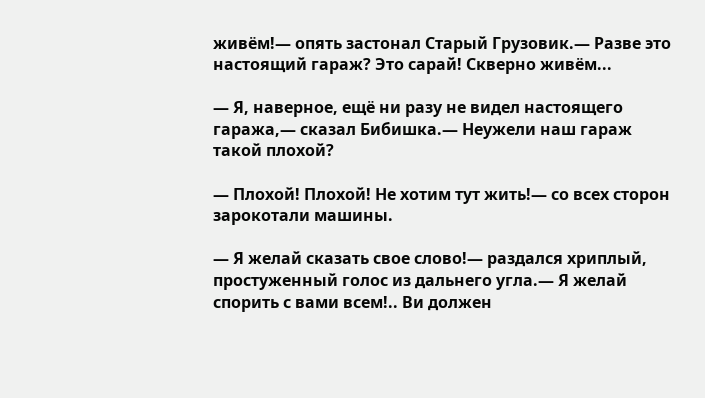живём!— опять застонал Старый Грузовик.— Разве это настоящий гараж? Это сарай! Скверно живём...

— Я, наверное, ещё ни разу не видел настоящего гаража,— сказал Бибишка.— Неужели наш гараж такой плохой?

— Плохой! Плохой! Не хотим тут жить!— со всех сторон зарокотали машины.

— Я желай сказать свое слово!— раздался хриплый, простуженный голос из дальнего угла.— Я желай спорить с вами всем!.. Ви должен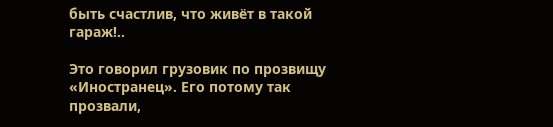быть счастлив, что живёт в такой гараж!..

Это говорил грузовик по прозвищу «Иностранец». Его потому так прозвали,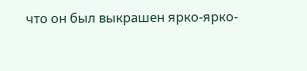что он был выкрашен ярко-ярко-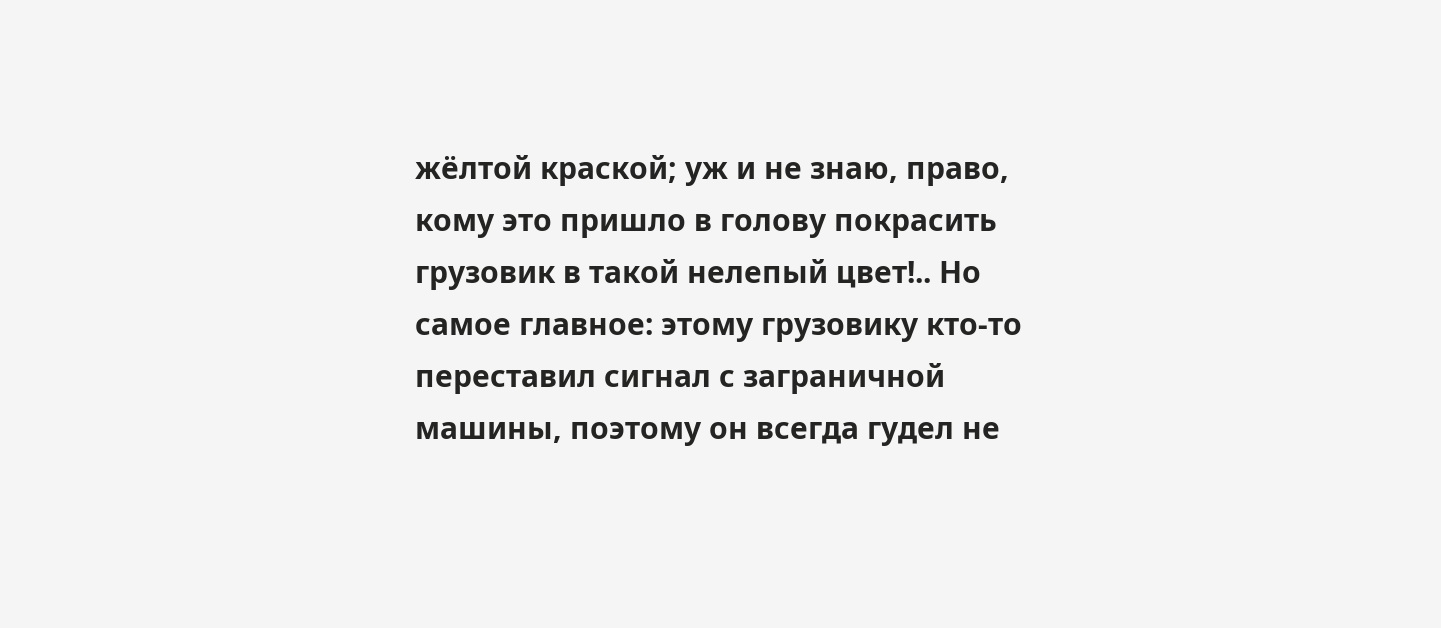жёлтой краской; уж и не знаю, право, кому это пришло в голову покрасить грузовик в такой нелепый цвет!.. Но самое главное: этому грузовику кто-то переставил сигнал с заграничной машины, поэтому он всегда гудел не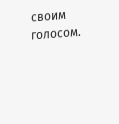своим голосом.